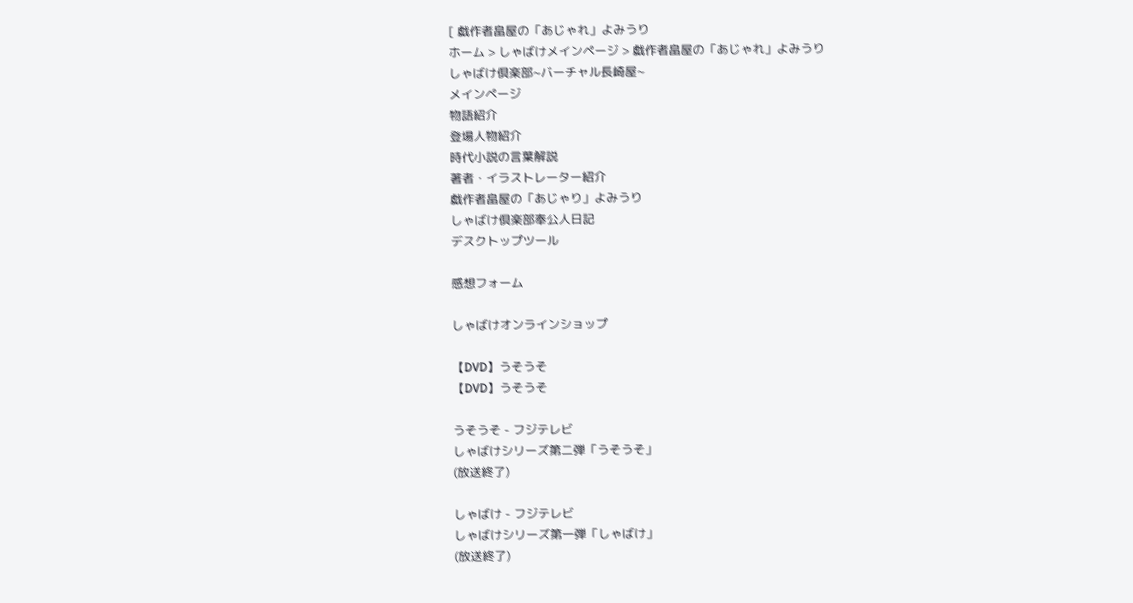[ 戯作者畠屋の「あじゃれ」よみうり
ホーム > しゃばけメインページ > 戯作者畠屋の「あじゃれ」よみうり
しゃばけ倶楽部~バーチャル長崎屋~
メインページ
物語紹介
登場人物紹介
時代小説の言葉解説
著者・イラストレーター紹介
戯作者畠屋の「あじゃり」よみうり
しゃばけ倶楽部奉公人日記
デスクトップツール

感想フォーム

しゃばけオンラインショップ

【DVD】うそうそ
【DVD】うそうそ

うそうそ - フジテレビ
しゃばけシリーズ第二弾「うそうそ」
(放送終了)

しゃばけ - フジテレビ
しゃばけシリーズ第一弾「しゃばけ」
(放送終了)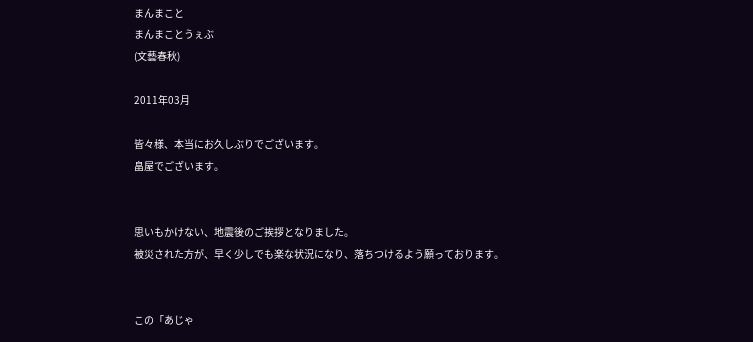まんまこと
まんまことうぇぶ
(文藝春秋)

2011年03月

皆々様、本当にお久しぶりでございます。
畠屋でございます。


思いもかけない、地震後のご挨拶となりました。
被災された方が、早く少しでも楽な状況になり、落ちつけるよう願っております。


この「あじゃ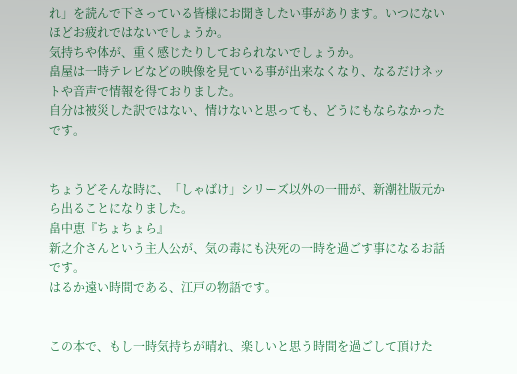れ」を読んで下さっている皆様にお聞きしたい事があります。いつにないほどお疲れではないでしょうか。
気持ちや体が、重く感じたりしておられないでしょうか。
畠屋は一時テレビなどの映像を見ている事が出来なくなり、なるだけネットや音声で情報を得ておりました。
自分は被災した訳ではない、情けないと思っても、どうにもならなかったです。


ちょうどそんな時に、「しゃばけ」シリーズ以外の一冊が、新潮社版元から出ることになりました。
畠中恵『ちょちょら』
新之介さんという主人公が、気の毒にも決死の一時を過ごす事になるお話です。
はるか遠い時間である、江戸の物語です。


この本で、もし一時気持ちが晴れ、楽しいと思う時間を過ごして頂けた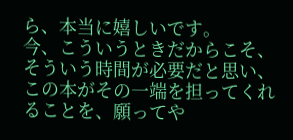ら、本当に嬉しいです。
今、こういうときだからこそ、そういう時間が必要だと思い、この本がその一端を担ってくれることを、願ってや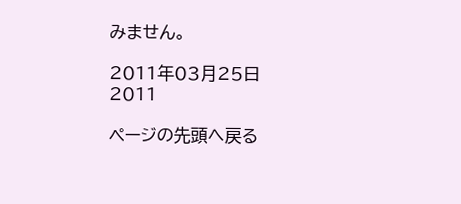みません。

2011年03月25日   2011

ページの先頭へ戻る